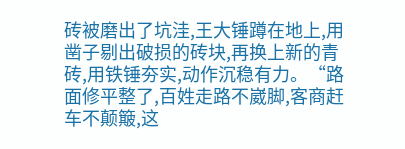砖被磨出了坑洼,王大锤蹲在地上,用凿子剔出破损的砖块,再换上新的青砖,用铁锤夯实,动作沉稳有力。“路面修平整了,百姓走路不崴脚,客商赶车不颠簸,这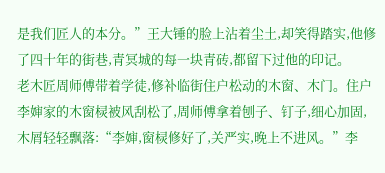是我们匠人的本分。”王大锤的脸上沾着尘土,却笑得踏实,他修了四十年的街巷,青冥城的每一块青砖,都留下过他的印记。
老木匠周师傅带着学徒,修补临街住户松动的木窗、木门。住户李婶家的木窗棂被风刮松了,周师傅拿着刨子、钉子,细心加固,木屑轻轻飘落:“李婶,窗棂修好了,关严实,晚上不进风。”李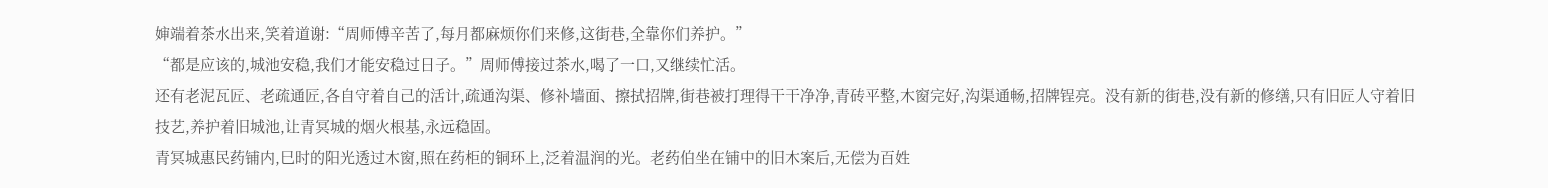婶端着茶水出来,笑着道谢:“周师傅辛苦了,每月都麻烦你们来修,这街巷,全靠你们养护。”
“都是应该的,城池安稳,我们才能安稳过日子。”周师傅接过茶水,喝了一口,又继续忙活。
还有老泥瓦匠、老疏通匠,各自守着自己的活计,疏通沟渠、修补墙面、擦拭招牌,街巷被打理得干干净净,青砖平整,木窗完好,沟渠通畅,招牌锃亮。没有新的街巷,没有新的修缮,只有旧匠人守着旧技艺,养护着旧城池,让青冥城的烟火根基,永远稳固。
青冥城惠民药铺内,巳时的阳光透过木窗,照在药柜的铜环上,泛着温润的光。老药伯坐在铺中的旧木案后,无偿为百姓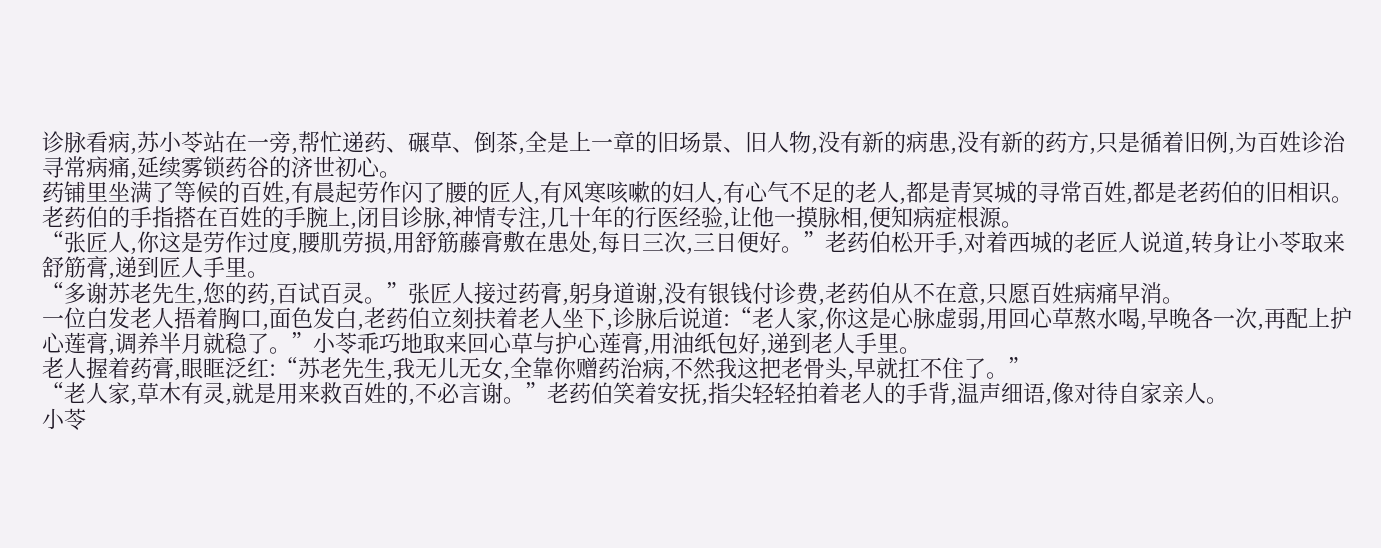诊脉看病,苏小苓站在一旁,帮忙递药、碾草、倒茶,全是上一章的旧场景、旧人物,没有新的病患,没有新的药方,只是循着旧例,为百姓诊治寻常病痛,延续雾锁药谷的济世初心。
药铺里坐满了等候的百姓,有晨起劳作闪了腰的匠人,有风寒咳嗽的妇人,有心气不足的老人,都是青冥城的寻常百姓,都是老药伯的旧相识。老药伯的手指搭在百姓的手腕上,闭目诊脉,神情专注,几十年的行医经验,让他一摸脉相,便知病症根源。
“张匠人,你这是劳作过度,腰肌劳损,用舒筋藤膏敷在患处,每日三次,三日便好。”老药伯松开手,对着西城的老匠人说道,转身让小苓取来舒筋膏,递到匠人手里。
“多谢苏老先生,您的药,百试百灵。”张匠人接过药膏,躬身道谢,没有银钱付诊费,老药伯从不在意,只愿百姓病痛早消。
一位白发老人捂着胸口,面色发白,老药伯立刻扶着老人坐下,诊脉后说道:“老人家,你这是心脉虚弱,用回心草熬水喝,早晚各一次,再配上护心莲膏,调养半月就稳了。”小苓乖巧地取来回心草与护心莲膏,用油纸包好,递到老人手里。
老人握着药膏,眼眶泛红:“苏老先生,我无儿无女,全靠你赠药治病,不然我这把老骨头,早就扛不住了。”
“老人家,草木有灵,就是用来救百姓的,不必言谢。”老药伯笑着安抚,指尖轻轻拍着老人的手背,温声细语,像对待自家亲人。
小苓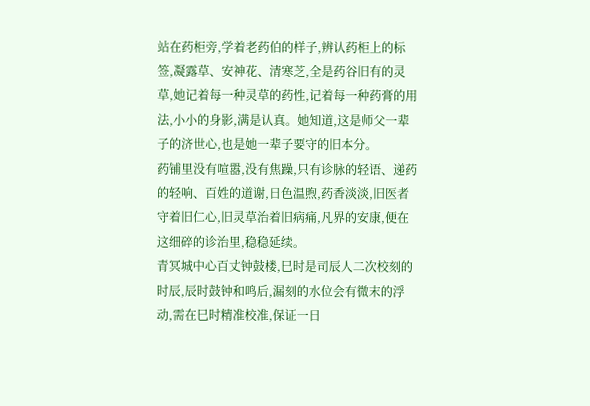站在药柜旁,学着老药伯的样子,辨认药柜上的标签,凝露草、安神花、清寒芝,全是药谷旧有的灵草,她记着每一种灵草的药性,记着每一种药膏的用法,小小的身影,满是认真。她知道,这是师父一辈子的济世心,也是她一辈子要守的旧本分。
药铺里没有喧嚣,没有焦躁,只有诊脉的轻语、递药的轻响、百姓的道谢,日色温煦,药香淡淡,旧医者守着旧仁心,旧灵草治着旧病痛,凡界的安康,便在这细碎的诊治里,稳稳延续。
青冥城中心百丈钟鼓楼,巳时是司辰人二次校刻的时辰,辰时鼓钟和鸣后,漏刻的水位会有微末的浮动,需在巳时精准校准,保证一日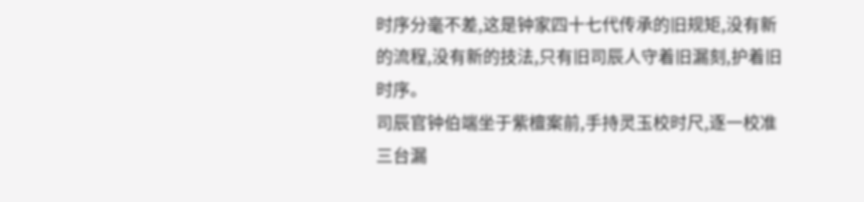时序分毫不差,这是钟家四十七代传承的旧规矩,没有新的流程,没有新的技法,只有旧司辰人守着旧漏刻,护着旧时序。
司辰官钟伯端坐于紫檀案前,手持灵玉校时尺,逐一校准三台漏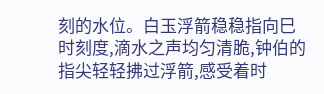刻的水位。白玉浮箭稳稳指向巳时刻度,滴水之声均匀清脆,钟伯的指尖轻轻拂过浮箭,感受着时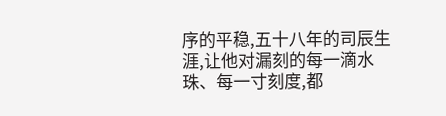序的平稳,五十八年的司辰生涯,让他对漏刻的每一滴水珠、每一寸刻度,都